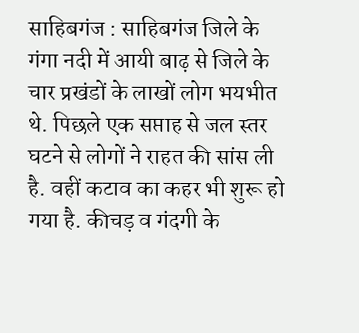साहिबगंज : साहिबगंज जिले के गंगा नदी में आयी बाढ़ से जिले के चार प्रखंडों के लाखों लोग भयभीत थे. पिछले एक सप्ताह से जल स्तर घटने से लोगों ने राहत की सांस ली है. वहीं कटाव का कहर भी शुरू हो गया है. कीचड़ व गंदगी के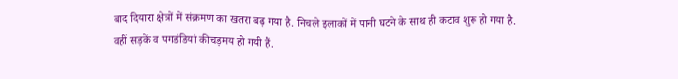बाद दियारा क्षेत्रों में संक्रमण का खतरा बढ़ गया है. निचले इलाकों में पानी घटने के साथ ही कटाव शुरू हो गया है.
वहीं सड़कें व पगडंडियां कीचड़मय हो गयी हैं.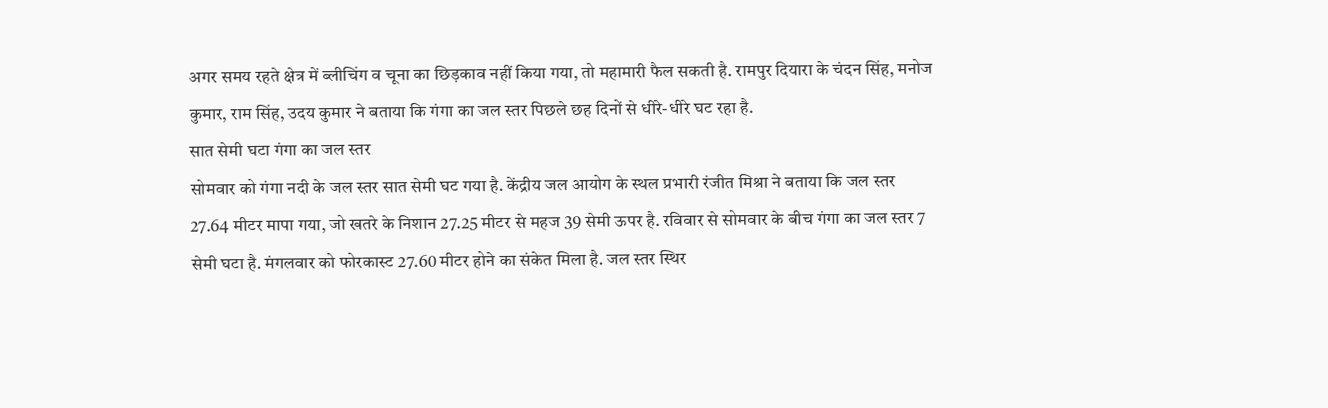अगर समय रहते क्षेत्र में ब्लीचिंग व चूना का छिड़काव नहीं किया गया, तो महामारी फैल सकती है. रामपुर दियारा के चंदन सिंह, मनोज कुमार, राम सिंह, उदय कुमार ने बताया कि गंगा का जल स्तर पिछले छह दिनों से धीरे-धीरे घट रहा है.
सात सेमी घटा गंगा का जल स्तर
सोमवार को गंगा नदी के जल स्तर सात सेमी घट गया है. केंद्रीय जल आयोग के स्थल प्रभारी रंजीत मिश्रा ने बताया कि जल स्तर 27.64 मीटर मापा गया, जो खतरे के निशान 27.25 मीटर से महज 39 सेमी ऊपर है. रविवार से सोमवार के बीच गंगा का जल स्तर 7 सेमी घटा है. मंगलवार को फोरकास्ट 27.60 मीटर होने का संकेत मिला है. जल स्तर स्थिर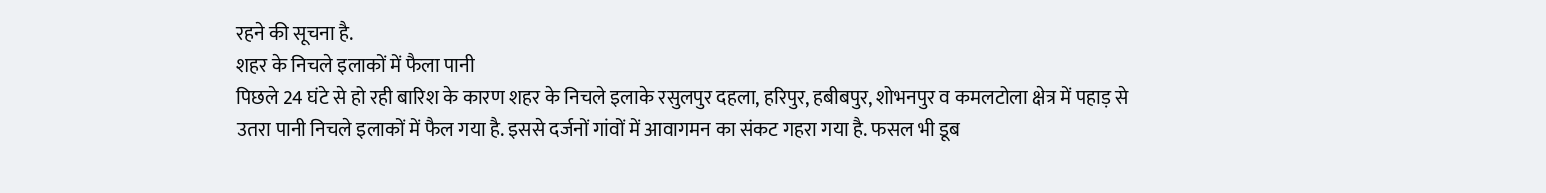रहने की सूचना है.
शहर के निचले इलाकों में फैला पानी
पिछले 24 घंटे से हो रही बारिश के कारण शहर के निचले इलाके रसुलपुर दहला, हरिपुर, हबीबपुर, शोभनपुर व कमलटोला क्षेत्र में पहाड़ से उतरा पानी निचले इलाकों में फैल गया है. इससे दर्जनों गांवों में आवागमन का संकट गहरा गया है. फसल भी डूब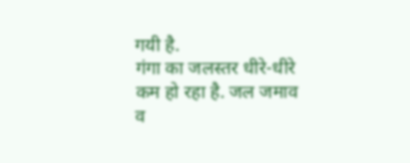गयी है.
गंगा का जलस्तर धीरे-धीरे कम हो रहा है. जल जमाव व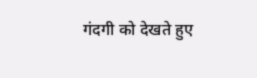गंदगी को देखते हुए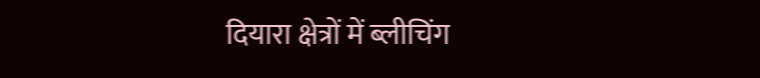दियारा क्षेत्रों में ब्लीचिंग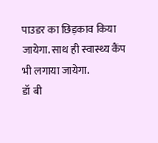पाउडर का छिड़काव किया जायेगा. साथ ही स्वास्थ्य कैंप भी लगाया जायेगा.
डॉ बी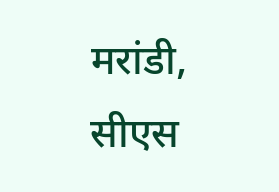मरांडी, सीएस